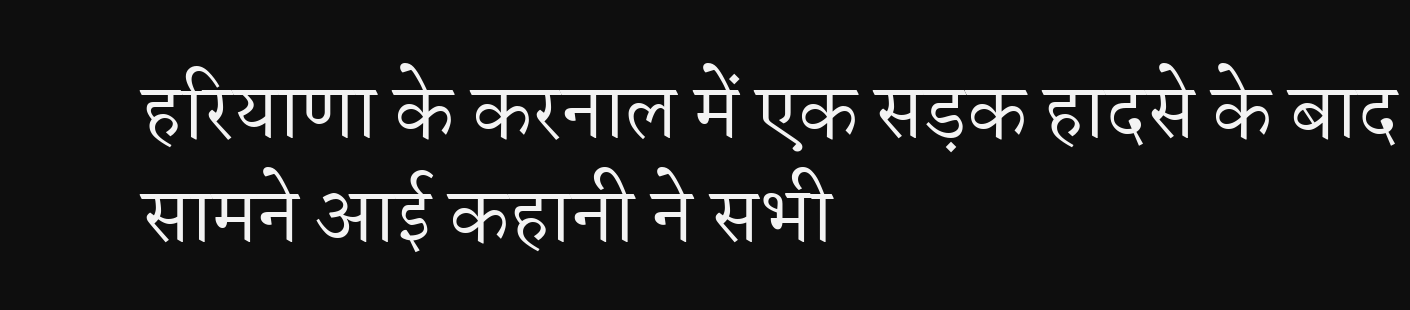हरियाणा के करनाल में एक सड़क हादसे के बाद सामने आई कहानी ने सभी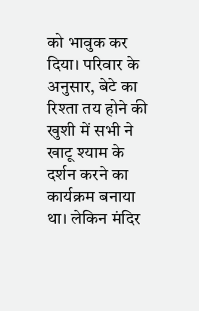को भावुक कर दिया। परिवार के अनुसार, बेटे का रिश्ता तय होने की खुशी में सभी ने खाटू श्याम के दर्शन करने का कार्यक्रम बनाया था। लेकिन मंदिर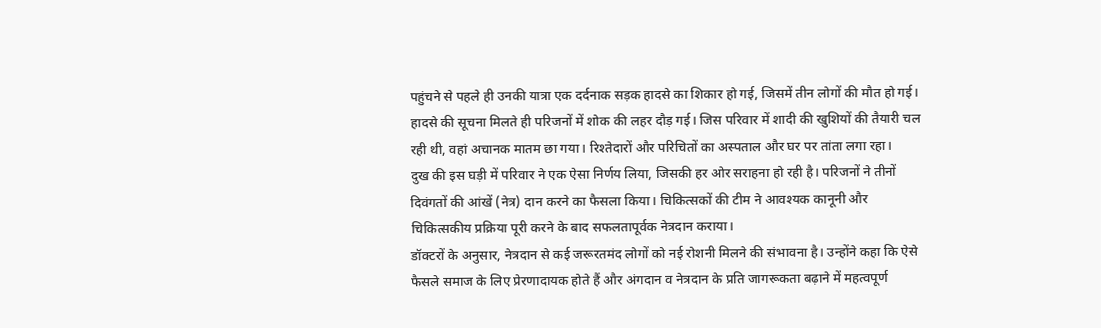पहुंचने से पहले ही उनकी यात्रा एक दर्दनाक सड़क हादसे का शिकार हो गई, जिसमें तीन लोगों की मौत हो गई।
हादसे की सूचना मिलते ही परिजनों में शोक की लहर दौड़ गई। जिस परिवार में शादी की खुशियों की तैयारी चल रही थी, वहां अचानक मातम छा गया। रिश्तेदारों और परिचितों का अस्पताल और घर पर तांता लगा रहा।
दुख की इस घड़ी में परिवार ने एक ऐसा निर्णय लिया, जिसकी हर ओर सराहना हो रही है। परिजनों ने तीनों दिवंगतों की आंखें (नेत्र) दान करने का फैसला किया। चिकित्सकों की टीम ने आवश्यक कानूनी और चिकित्सकीय प्रक्रिया पूरी करने के बाद सफलतापूर्वक नेत्रदान कराया।
डॉक्टरों के अनुसार, नेत्रदान से कई जरूरतमंद लोगों को नई रोशनी मिलने की संभावना है। उन्होंने कहा कि ऐसे फैसले समाज के लिए प्रेरणादायक होते हैं और अंगदान व नेत्रदान के प्रति जागरूकता बढ़ाने में महत्वपूर्ण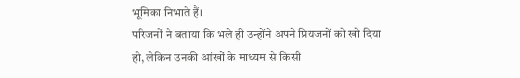भूमिका निभाते हैं।
परिजनों ने बताया कि भले ही उन्होंने अपने प्रियजनों को खो दिया हो, लेकिन उनकी आंखों के माध्यम से किसी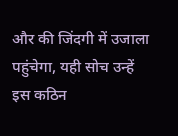और की जिंदगी में उजाला पहुंचेगा, यही सोच उन्हें इस कठिन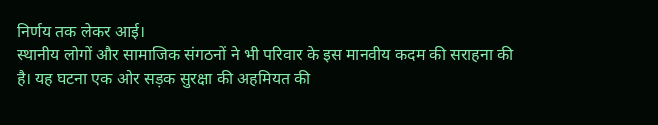निर्णय तक लेकर आई।
स्थानीय लोगों और सामाजिक संगठनों ने भी परिवार के इस मानवीय कदम की सराहना की है। यह घटना एक ओर सड़क सुरक्षा की अहमियत की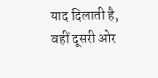याद दिलाती है, वहीं दूसरी ओर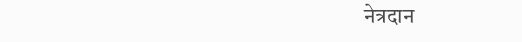नेत्रदान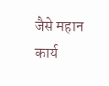जैसे महान कार्य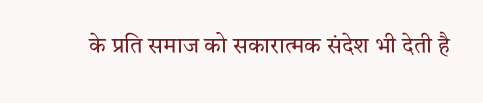के प्रति समाज को सकारात्मक संदेश भी देती है